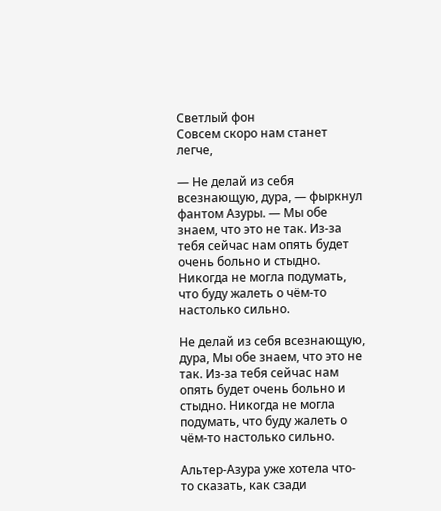Светлый фон
Совсем скоро нам станет легче,

— Не делай из себя всезнающую, дура, — фыркнул фантом Азуры. — Мы обе знаем, что это не так. Из-за тебя сейчас нам опять будет очень больно и стыдно. Никогда не могла подумать, что буду жалеть о чём-то настолько сильно.

Не делай из себя всезнающую, дура, Мы обе знаем, что это не так. Из-за тебя сейчас нам опять будет очень больно и стыдно. Никогда не могла подумать, что буду жалеть о чём-то настолько сильно.

Альтер-Азура уже хотела что-то сказать, как сзади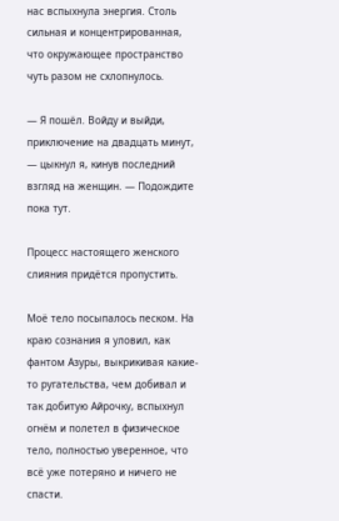нас вспыхнула энергия. Столь сильная и концентрированная, что окружающее пространство чуть разом не схлопнулось.

— Я пошёл. Войду и выйди, приключение на двадцать минут, — цыкнул я, кинув последний взгляд на женщин. — Подождите пока тут.

Процесс настоящего женского слияния придётся пропустить.

Моё тело посыпалось песком. На краю сознания я уловил, как фантом Азуры, выкрикивая какие-то ругательства, чем добивал и так добитую Айрочку, вспыхнул огнём и полетел в физическое тело, полностью уверенное, что всё уже потеряно и ничего не спасти.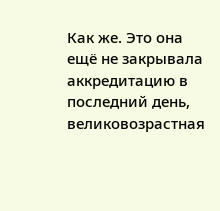Как же. Это она ещё не закрывала аккредитацию в последний день, великовозрастная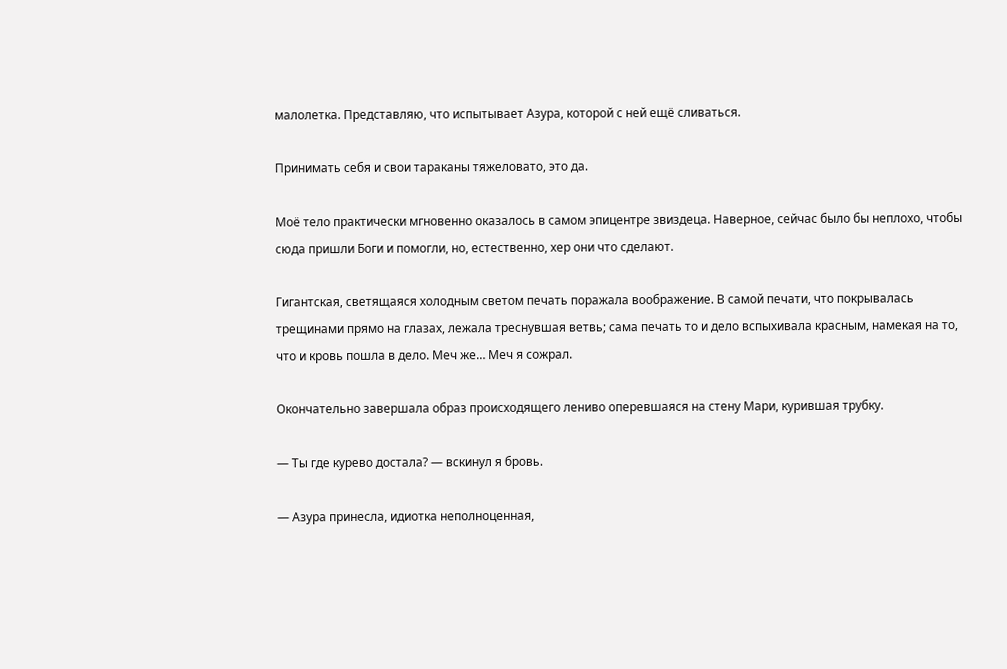малолетка. Представляю, что испытывает Азура, которой с ней ещё сливаться.

Принимать себя и свои тараканы тяжеловато, это да.

Моё тело практически мгновенно оказалось в самом эпицентре звиздеца. Наверное, сейчас было бы неплохо, чтобы сюда пришли Боги и помогли, но, естественно, хер они что сделают.

Гигантская, светящаяся холодным светом печать поражала воображение. В самой печати, что покрывалась трещинами прямо на глазах, лежала треснувшая ветвь; сама печать то и дело вспыхивала красным, намекая на то, что и кровь пошла в дело. Меч же… Меч я сожрал.

Окончательно завершала образ происходящего лениво оперевшаяся на стену Мари, курившая трубку.

— Ты где курево достала? — вскинул я бровь.

— Азура принесла, идиотка неполноценная,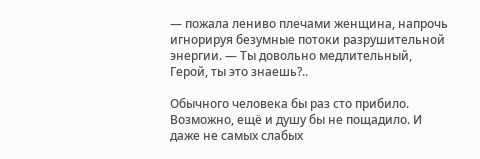— пожала лениво плечами женщина, напрочь игнорируя безумные потоки разрушительной энергии. — Ты довольно медлительный, Герой, ты это знаешь?..

Обычного человека бы раз сто прибило. Возможно, ещё и душу бы не пощадило. И даже не самых слабых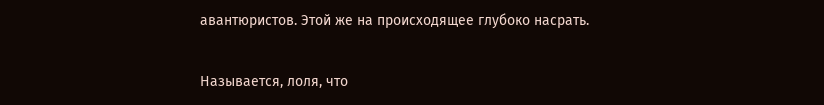авантюристов. Этой же на происходящее глубоко насрать.

Называется, лоля, что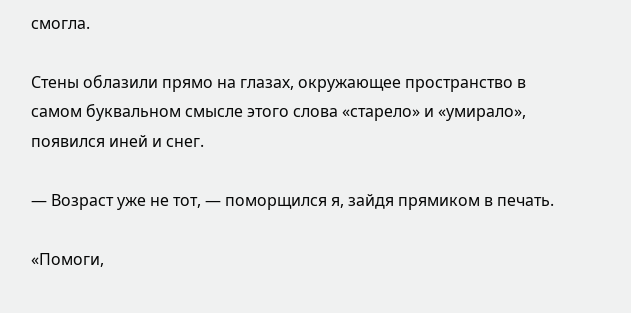смогла.

Стены облазили прямо на глазах, окружающее пространство в самом буквальном смысле этого слова «старело» и «умирало», появился иней и снег.

— Возраст уже не тот, — поморщился я, зайдя прямиком в печать.

«Помоги,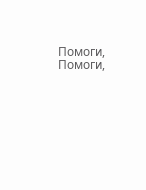Помоги, Помоги,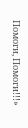Помоги, Помоги!!!»